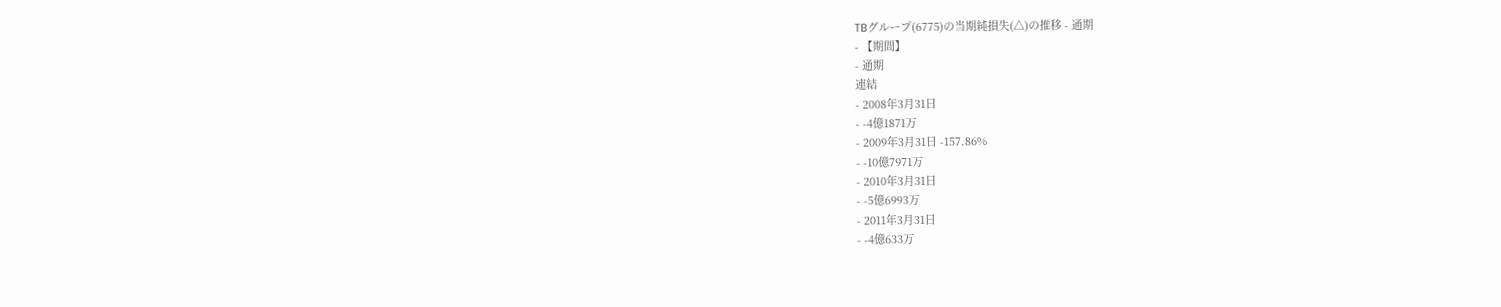TBグループ(6775)の当期純損失(△)の推移 - 通期
- 【期間】
- 通期
連結
- 2008年3月31日
- -4億1871万
- 2009年3月31日 -157.86%
- -10億7971万
- 2010年3月31日
- -5億6993万
- 2011年3月31日
- -4億633万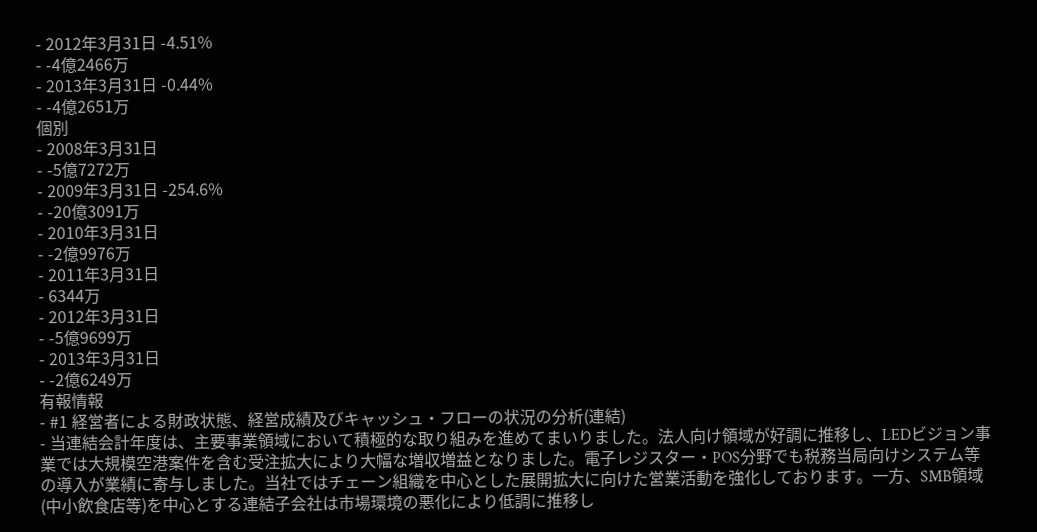- 2012年3月31日 -4.51%
- -4億2466万
- 2013年3月31日 -0.44%
- -4億2651万
個別
- 2008年3月31日
- -5億7272万
- 2009年3月31日 -254.6%
- -20億3091万
- 2010年3月31日
- -2億9976万
- 2011年3月31日
- 6344万
- 2012年3月31日
- -5億9699万
- 2013年3月31日
- -2億6249万
有報情報
- #1 経営者による財政状態、経営成績及びキャッシュ・フローの状況の分析(連結)
- 当連結会計年度は、主要事業領域において積極的な取り組みを進めてまいりました。法人向け領域が好調に推移し、LEDビジョン事業では大規模空港案件を含む受注拡大により大幅な増収増益となりました。電子レジスター・POS分野でも税務当局向けシステム等の導入が業績に寄与しました。当社ではチェーン組織を中心とした展開拡大に向けた営業活動を強化しております。一方、SMB領域(中小飲食店等)を中心とする連結子会社は市場環境の悪化により低調に推移し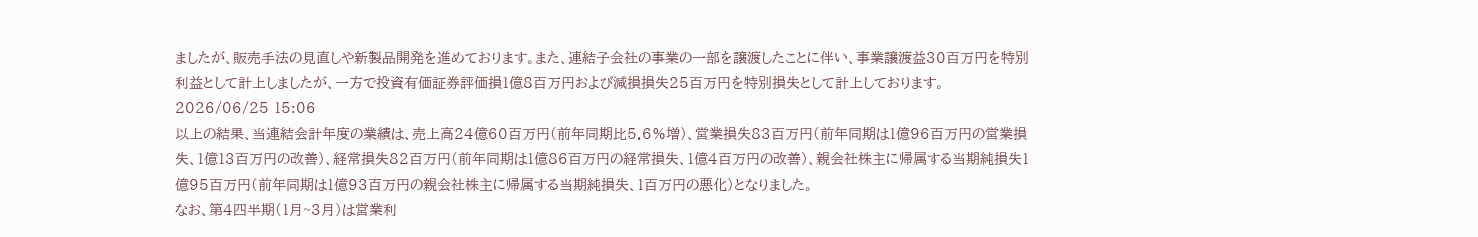ましたが、販売手法の見直しや新製品開発を進めております。また、連結子会社の事業の一部を譲渡したことに伴い、事業譲渡益30百万円を特別利益として計上しましたが、一方で投資有価証券評価損1億8百万円および減損損失25百万円を特別損失として計上しております。2026/06/25 15:06
以上の結果、当連結会計年度の業績は、売上高24億60百万円(前年同期比5.6%増)、営業損失83百万円(前年同期は1億96百万円の営業損失、1億13百万円の改善)、経常損失82百万円(前年同期は1億86百万円の経常損失、1億4百万円の改善)、親会社株主に帰属する当期純損失1億95百万円(前年同期は1億93百万円の親会社株主に帰属する当期純損失、1百万円の悪化)となりました。
なお、第4四半期(1月~3月)は営業利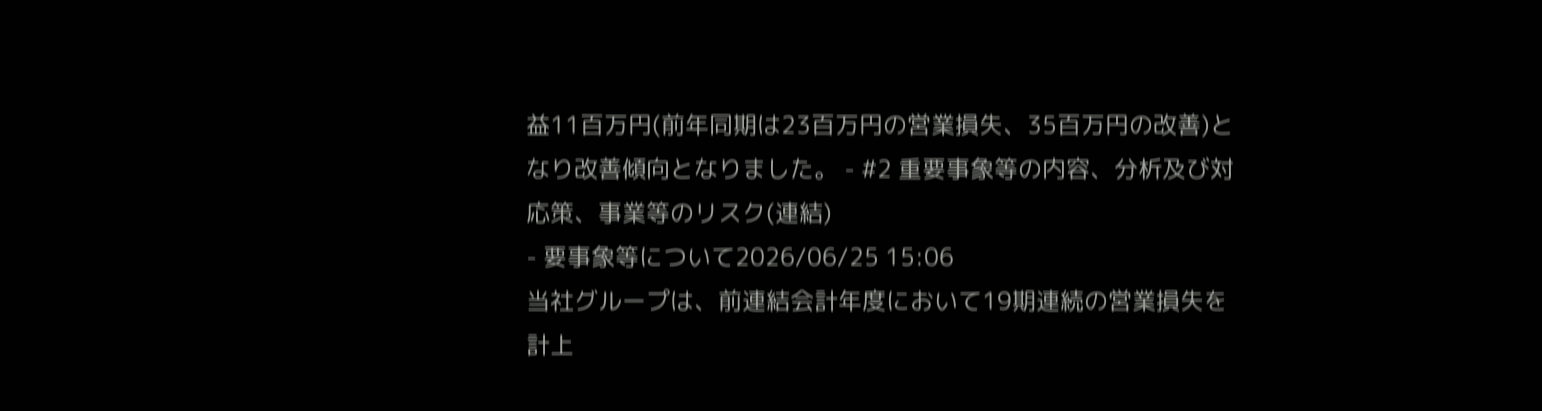益11百万円(前年同期は23百万円の営業損失、35百万円の改善)となり改善傾向となりました。 - #2 重要事象等の内容、分析及び対応策、事業等のリスク(連結)
- 要事象等について2026/06/25 15:06
当社グループは、前連結会計年度において19期連続の営業損失を計上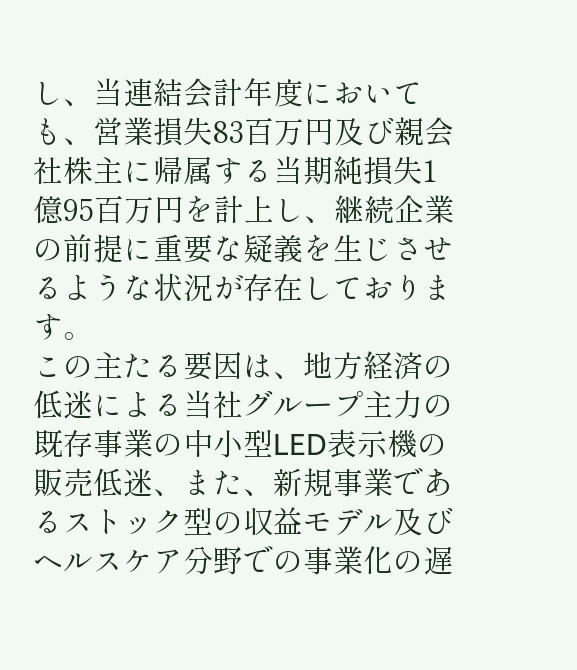し、当連結会計年度においても、営業損失83百万円及び親会社株主に帰属する当期純損失1億95百万円を計上し、継続企業の前提に重要な疑義を生じさせるような状況が存在しております。
この主たる要因は、地方経済の低迷による当社グループ主力の既存事業の中小型LED表示機の販売低迷、また、新規事業であるストック型の収益モデル及びヘルスケア分野での事業化の遅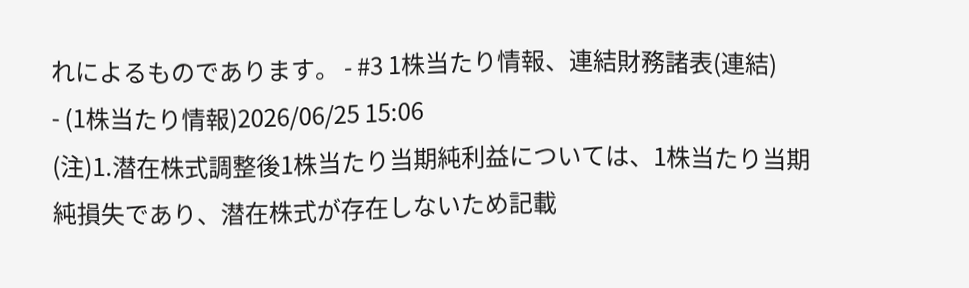れによるものであります。 - #3 1株当たり情報、連結財務諸表(連結)
- (1株当たり情報)2026/06/25 15:06
(注)1.潜在株式調整後1株当たり当期純利益については、1株当たり当期純損失であり、潜在株式が存在しないため記載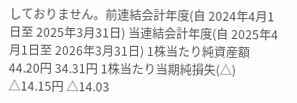しておりません。前連結会計年度(自 2024年4月1日至 2025年3月31日) 当連結会計年度(自 2025年4月1日至 2026年3月31日) 1株当たり純資産額 44.20円 34.31円 1株当たり当期純損失(△) △14.15円 △14.03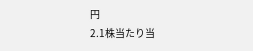円
2.1株当たり当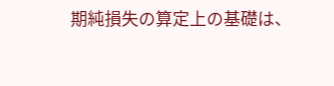期純損失の算定上の基礎は、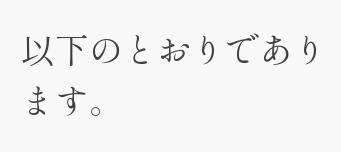以下のとおりであります。